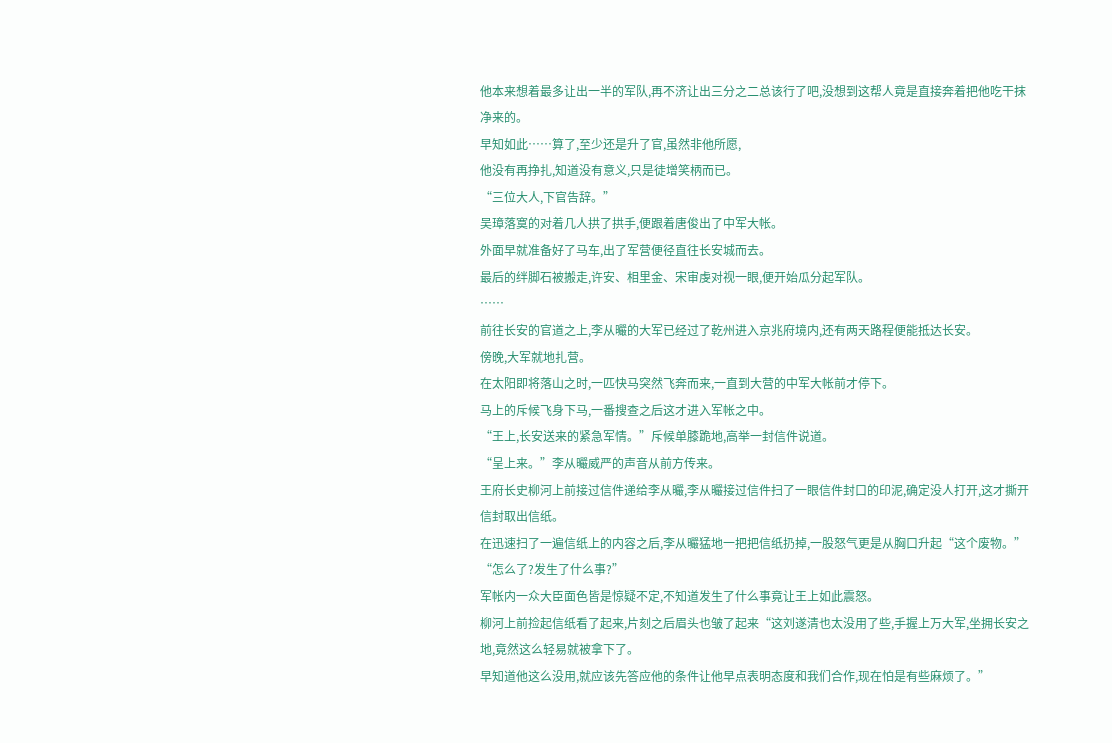他本来想着最多让出一半的军队,再不济让出三分之二总该行了吧,没想到这帮人竟是直接奔着把他吃干抹净来的。
早知如此……算了,至少还是升了官,虽然非他所愿,
他没有再挣扎,知道没有意义,只是徒增笑柄而已。
“三位大人,下官告辞。”
吴璋落寞的对着几人拱了拱手,便跟着唐俊出了中军大帐。
外面早就准备好了马车,出了军营便径直往长安城而去。
最后的绊脚石被搬走,许安、相里金、宋审虔对视一眼,便开始瓜分起军队。
……
前往长安的官道之上,李从曮的大军已经过了乾州进入京兆府境内,还有两天路程便能抵达长安。
傍晚,大军就地扎营。
在太阳即将落山之时,一匹快马突然飞奔而来,一直到大营的中军大帐前才停下。
马上的斥候飞身下马,一番搜查之后这才进入军帐之中。
“王上,长安送来的紧急军情。”斥候单膝跪地,高举一封信件说道。
“呈上来。”李从曮威严的声音从前方传来。
王府长史柳河上前接过信件递给李从曮,李从曮接过信件扫了一眼信件封口的印泥,确定没人打开,这才撕开信封取出信纸。
在迅速扫了一遍信纸上的内容之后,李从曮猛地一把把信纸扔掉,一股怒气更是从胸口升起“这个废物。”
“怎么了?发生了什么事?”
军帐内一众大臣面色皆是惊疑不定,不知道发生了什么事竟让王上如此震怒。
柳河上前捡起信纸看了起来,片刻之后眉头也皱了起来“这刘遂清也太没用了些,手握上万大军,坐拥长安之地,竟然这么轻易就被拿下了。
早知道他这么没用,就应该先答应他的条件让他早点表明态度和我们合作,现在怕是有些麻烦了。”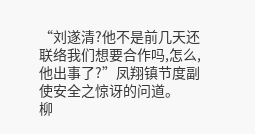“刘遂清?他不是前几天还联络我们想要合作吗,怎么,他出事了?”凤翔镇节度副使安全之惊讶的问道。
柳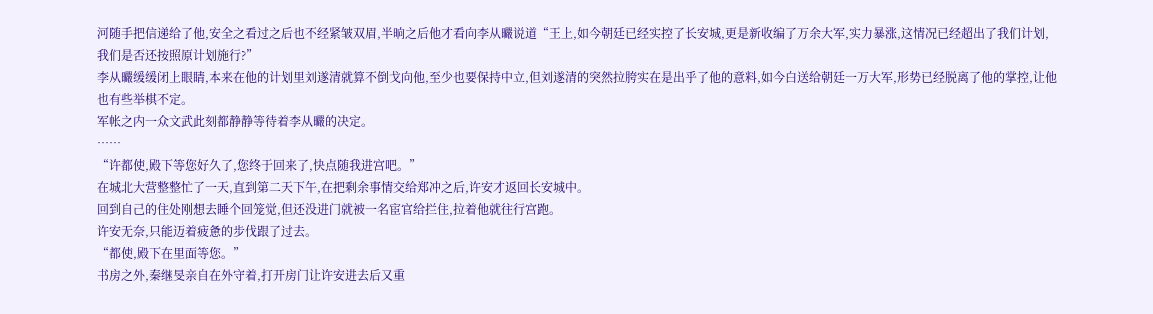河随手把信递给了他,安全之看过之后也不经紧皱双眉,半晌之后他才看向李从曮说道“王上,如今朝廷已经实控了长安城,更是新收编了万余大军,实力暴涨,这情况已经超出了我们计划,我们是否还按照原计划施行?”
李从曮缓缓闭上眼睛,本来在他的计划里刘遂清就算不倒戈向他,至少也要保持中立,但刘遂清的突然拉胯实在是出乎了他的意料,如今白送给朝廷一万大军,形势已经脱离了他的掌控,让他也有些举棋不定。
军帐之内一众文武此刻都静静等待着李从曮的决定。
……
“许都使,殿下等您好久了,您终于回来了,快点随我进宫吧。”
在城北大营整整忙了一天,直到第二天下午,在把剩余事情交给郑冲之后,许安才返回长安城中。
回到自己的住处刚想去睡个回笼觉,但还没进门就被一名宦官给拦住,拉着他就往行宫跑。
许安无奈,只能迈着疲惫的步伐跟了过去。
“都使,殿下在里面等您。”
书房之外,秦继旻亲自在外守着,打开房门让许安进去后又重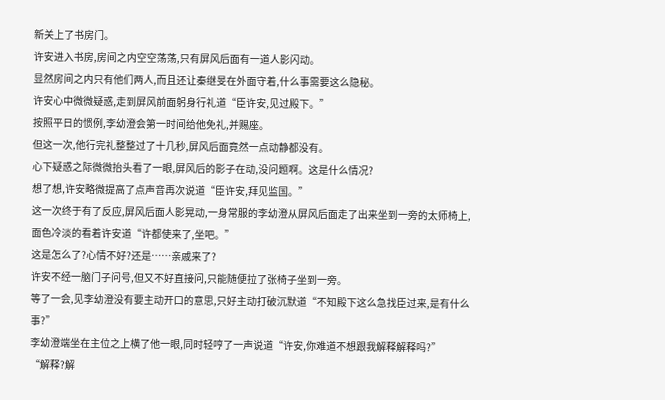新关上了书房门。
许安进入书房,房间之内空空荡荡,只有屏风后面有一道人影闪动。
显然房间之内只有他们两人,而且还让秦继旻在外面守着,什么事需要这么隐秘。
许安心中微微疑惑,走到屏风前面躬身行礼道“臣许安,见过殿下。”
按照平日的惯例,李幼澄会第一时间给他免礼,并赐座。
但这一次,他行完礼整整过了十几秒,屏风后面竟然一点动静都没有。
心下疑惑之际微微抬头看了一眼,屏风后的影子在动,没问题啊。这是什么情况?
想了想,许安略微提高了点声音再次说道“臣许安,拜见监国。”
这一次终于有了反应,屏风后面人影晃动,一身常服的李幼澄从屏风后面走了出来坐到一旁的太师椅上,面色冷淡的看着许安道“许都使来了,坐吧。”
这是怎么了?心情不好?还是……亲戚来了?
许安不经一脑门子问号,但又不好直接问,只能随便拉了张椅子坐到一旁。
等了一会,见李幼澄没有要主动开口的意思,只好主动打破沉默道“不知殿下这么急找臣过来,是有什么事?”
李幼澄端坐在主位之上横了他一眼,同时轻哼了一声说道“许安,你难道不想跟我解释解释吗?”
“解释?解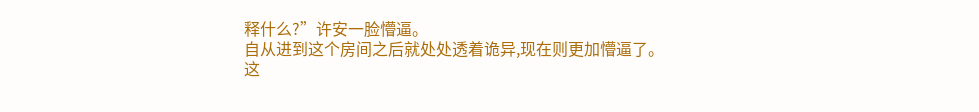释什么?”许安一脸懵逼。
自从进到这个房间之后就处处透着诡异,现在则更加懵逼了。
这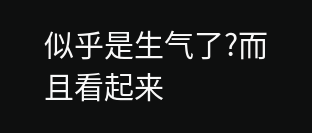似乎是生气了?而且看起来